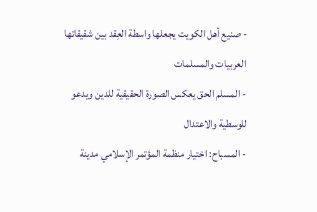- صنيع أهل الكويت يجعلها واسطة العِقد بين شقيقاتها العربيات والمسلمات
- المسلم الحق يعكس الصورة الحقيقية للدين ويدعو للوسطية والاعتدال
- المسباح: اختيار منظمة المؤتمر الإسلامي مدينة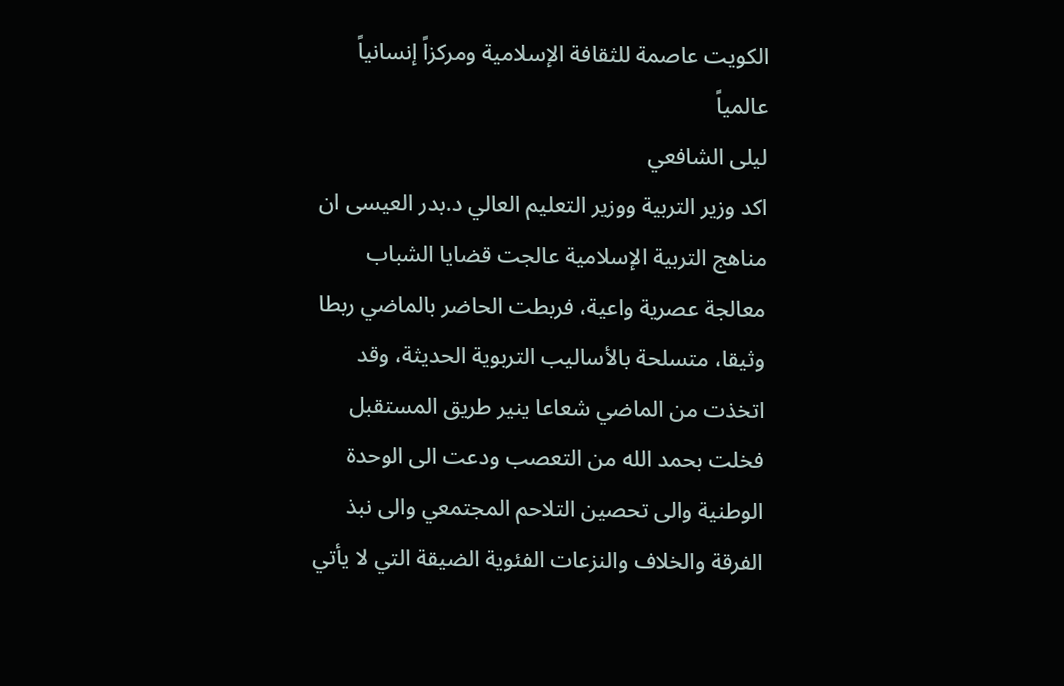الكويت عاصمة للثقافة الإسلامية ومركزاً إنسانياً عالمياً
ليلى الشافعي
اكد وزير التربية ووزير التعليم العالي د.بدر العيسى ان مناهج التربية الإسلامية عالجت قضايا الشباب معالجة عصرية واعية، فربطت الحاضر بالماضي ربطا وثيقا، متسلحة بالأساليب التربوية الحديثة، وقد اتخذت من الماضي شعاعا ينير طريق المستقبل فخلت بحمد الله من التعصب ودعت الى الوحدة الوطنية والى تحصين التلاحم المجتمعي والى نبذ الفرقة والخلاف والنزعات الفئوية الضيقة التي لا يأتي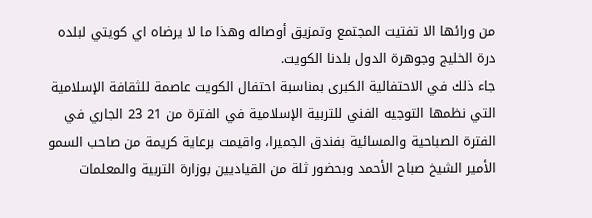من ورائها الا تفتيت المجتمع وتمزيق أوصاله وهذا ما لا يرضاه اي كويتي لبلده درة الخليج وجوهرة الدول بلدنا الكويت.
جاء ذلك في الاحتفالية الكبرى بمناسبة احتفال الكويت عاصمة للثقافة الإسلامية التي نظمها التوجيه الفني للتربية الإسلامية في الفترة من 21 23 الجاري في الفترة الصباحية والمسائية بفندق الجميرا، واقيمت برعاية كريمة من صاحب السمو الأمير الشيخ صباح الأحمد وبحضور ثلة من القياديين بوزارة التربية والمعلمات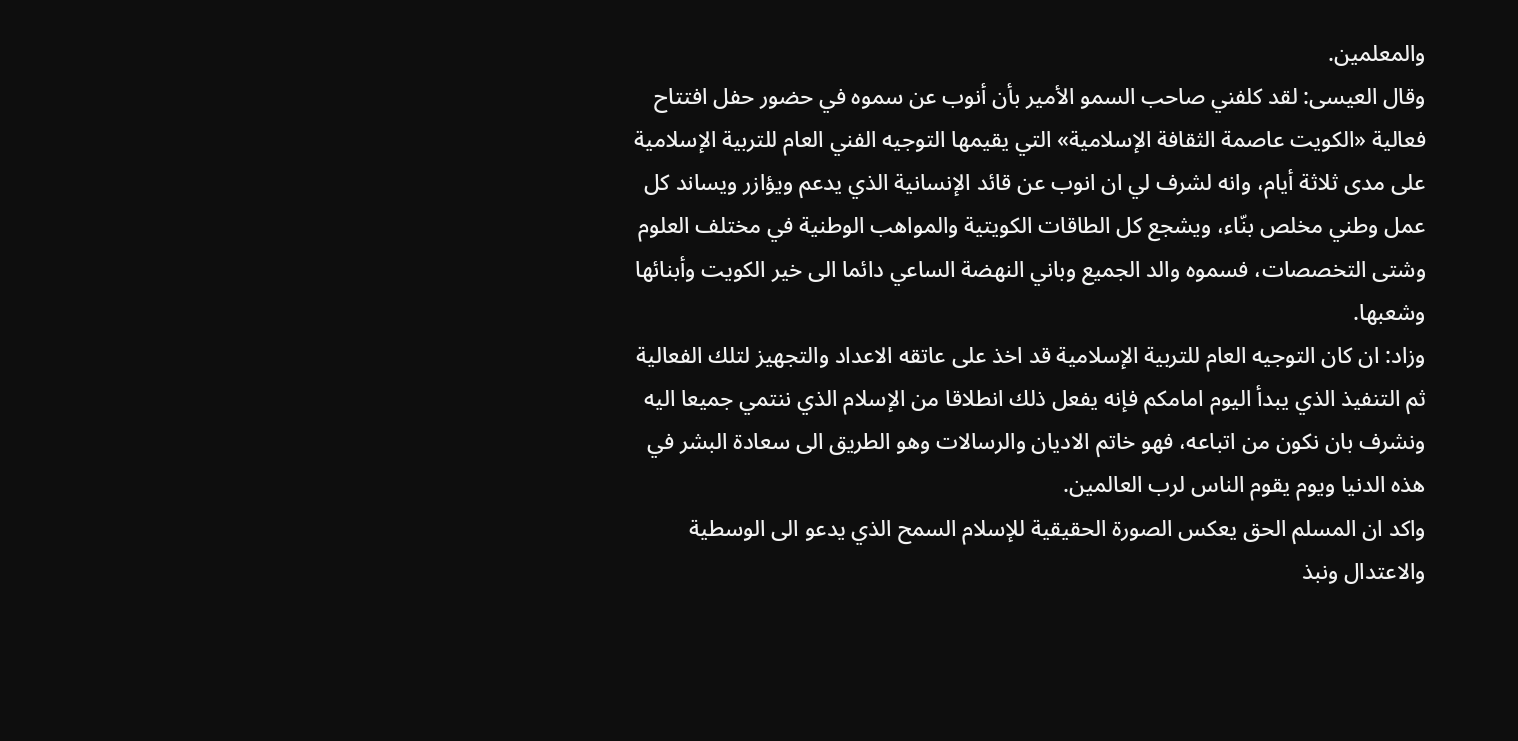والمعلمين.
وقال العيسى: لقد كلفني صاحب السمو الأمير بأن أنوب عن سموه في حضور حفل افتتاح فعالية «الكويت عاصمة الثقافة الإسلامية» التي يقيمها التوجيه الفني العام للتربية الإسلامية على مدى ثلاثة أيام، وانه لشرف لي ان انوب عن قائد الإنسانية الذي يدعم ويؤازر ويساند كل عمل وطني مخلص بنّاء، ويشجع كل الطاقات الكويتية والمواهب الوطنية في مختلف العلوم وشتى التخصصات، فسموه والد الجميع وباني النهضة الساعي دائما الى خير الكويت وأبنائها وشعبها.
وزاد: ان كان التوجيه العام للتربية الإسلامية قد اخذ على عاتقه الاعداد والتجهيز لتلك الفعالية ثم التنفيذ الذي يبدأ اليوم امامكم فإنه يفعل ذلك انطلاقا من الإسلام الذي ننتمي جميعا اليه ونشرف بان نكون من اتباعه، فهو خاتم الاديان والرسالات وهو الطريق الى سعادة البشر في هذه الدنيا ويوم يقوم الناس لرب العالمين.
واكد ان المسلم الحق يعكس الصورة الحقيقية للإسلام السمح الذي يدعو الى الوسطية والاعتدال ونبذ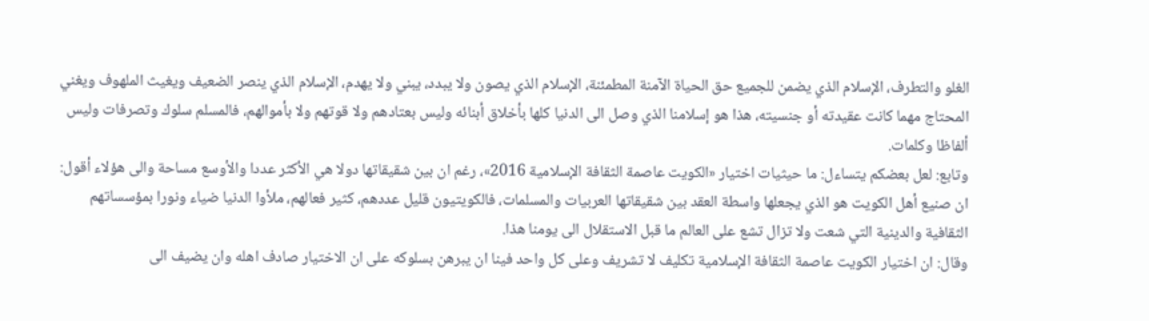الغلو والتطرف، الإسلام الذي يضمن للجميع حق الحياة الآمنة المطمئنة، الإسلام الذي يصون ولا يبدد، يبني ولا يهدم، الإسلام الذي ينصر الضعيف ويغيث الملهوف ويغني المحتاج مهما كانت عقيدته أو جنسيته، هذا هو إسلامنا الذي وصل الى الدنيا كلها بأخلاق أبنائه وليس بعتادهم ولا قوتهم ولا بأموالهم، فالمسلم سلوك وتصرفات وليس ألفاظا وكلمات.
وتابع: لعل بعضكم يتساءل: ما حيثيات اختيار «الكويت عاصمة الثقافة الإسلامية 2016»، رغم ان بين شقيقاتها دولا هي الأكثر عددا والأوسع مساحة والى هؤلاء أقول: ان صنيع أهل الكويت هو الذي يجعلها واسطة العقد بين شقيقاتها العربيات والمسلمات، فالكويتيون قليل عددهم، كثير فعالهم، ملأوا الدنيا ضياء ونورا بمؤسساتهم الثقافية والدينية التي شعت ولا تزال تشع على العالم ما قبل الاستقلال الى يومنا هذا.
وقال: ان اختيار الكويت عاصمة الثقافة الإسلامية تكليف لا تشريف وعلى كل واحد فينا ان يبرهن بسلوكه على ان الاختيار صادف اهله وان يضيف الى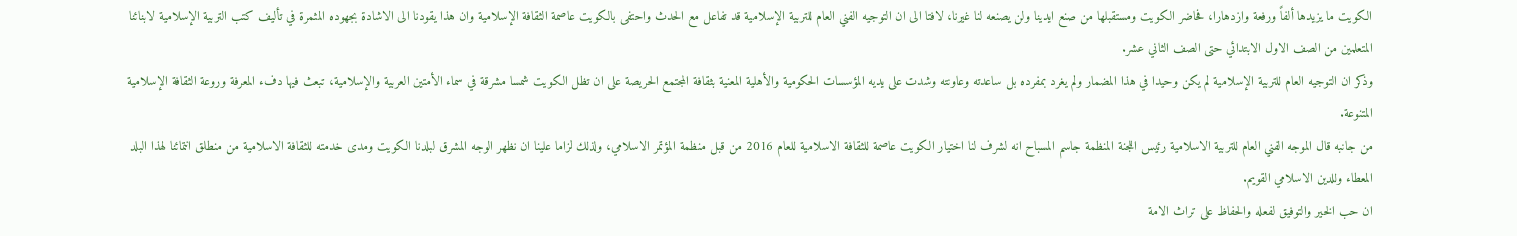الكويت ما يزيدها ألفاً ورفعة وازدهارا، فحاضر الكويت ومستقبلها من صنع ايدينا ولن يصنعه لنا غيرنا، لافتا الى ان التوجيه الفني العام للتربية الإسلامية قد تفاعل مع الحدث واحتفى بالكويت عاصمة الثقافة الإسلامية وان هذا يقودنا الى الاشادة بجهوده المثمرة في تأليف كتب التربية الإسلامية لابنائنا المتعلمين من الصف الاول الابتدائي حتى الصف الثاني عشر.
وذكر ان التوجيه العام للتربية الإسلامية لم يكن وحيدا في هذا المضمار ولم يغرد بمفرده بل ساعدته وعاونته وشدت على يديه المؤسسات الحكومية والأهلية المعنية بثقافة المجتمع الحريصة على ان تظل الكويت شمسا مشرقة في سماء الأمتين العربية والإسلامية، تبعث فيها دفء المعرفة وروعة الثقافة الإسلامية المتنوعة.
من جانبه قال الموجه الفني العام للتربية الاسلامية رئيس اللجنة المنظمة جاسم المسباح انه لشرف لنا اختيار الكويت عاصمة للثقافة الاسلامية للعام 2016 من قبل منظمة المؤتمر الاسلامي، ولذلك لزاما علينا ان نظهر الوجه المشرق لبلدنا الكويت ومدى خدمته للثقافة الاسلامية من منطلق انتمائنا لهذا البلد المعطاء وللدين الاسلامي القويم.
ان حب الخير والتوفيق لفعله والحفاظ على تراث الامة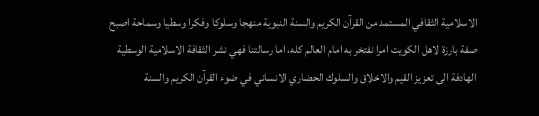الاسلامية الثقافي المستمد من القرآن الكريم والسنة النبوية منهجا وسلوكا وفكرا وسطيا وسماحة اصبح صفة بارزة لاهل الكويت امرا نفتخر به امام العالم كله، اما رسالتنا فهي نشر الثقافة الاسلامية الوسطية الهادفة الى تعزيز القيم والاخلاق والسلوك الحضاري الانساني في ضوء القرآن الكريم والسنة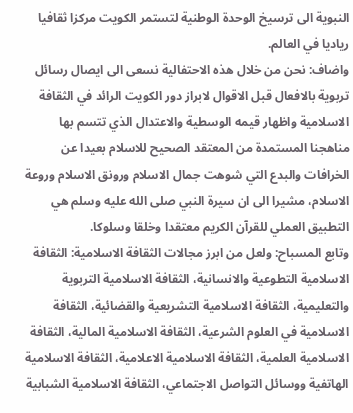النبوية الى ترسيخ الوحدة الوطنية لتستمر الكويت مركزا ثقافيا رياديا في العالم.
واضاف: نحن من خلال هذه الاحتفالية نسعى الى ايصال رسائل تربوية بالافعال قبل الاقوال لابراز دور الكويت الرائد في الثقافة الاسلامية واظهار قيمه الوسطية والاعتدال الذي تتسم بها مناهجنا المستمدة من المعتقد الصحيح للاسلام بعيدا عن الخرافات والبدع التي شوهت جمال الاسلام ورونق الاسلام وروعة الاسلام، مشيرا الى ان سيرة النبي صلى الله عليه وسلم هي التطبيق العملي للقرآن الكريم معتقدا وخلقا وسلوكا.
وتابع المسباح: ولعل من ابرز مجالات الثقافة الاسلامية: الثقافة الاسلامية التطوعية والانسانية، الثقافة الاسلامية التربوية والتعليمية، الثقافة الاسلامية التشريعية والقضائية، الثقافة الاسلامية في العلوم الشرعية، الثقافة الاسلامية المالية، الثقافة الاسلامية العلمية، الثقافة الاسلامية الاعلامية، الثقافة الاسلامية الهاتفية ووسائل التواصل الاجتماعي، الثقافة الاسلامية الشبابية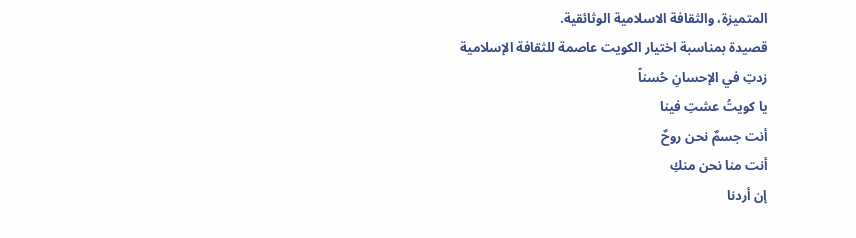المتميزة، والثقافة الاسلامية الوثائقية.
قصيدة بمناسبة اختيار الكويت عاصمة للثقافة الإسلامية
زدتِ في الإحسانِ حُسناً
يا كويتُ عشتِ فينا
أنت جسمٌ نحن روحٌ
أنت منا نحن منكِ
إن أردنا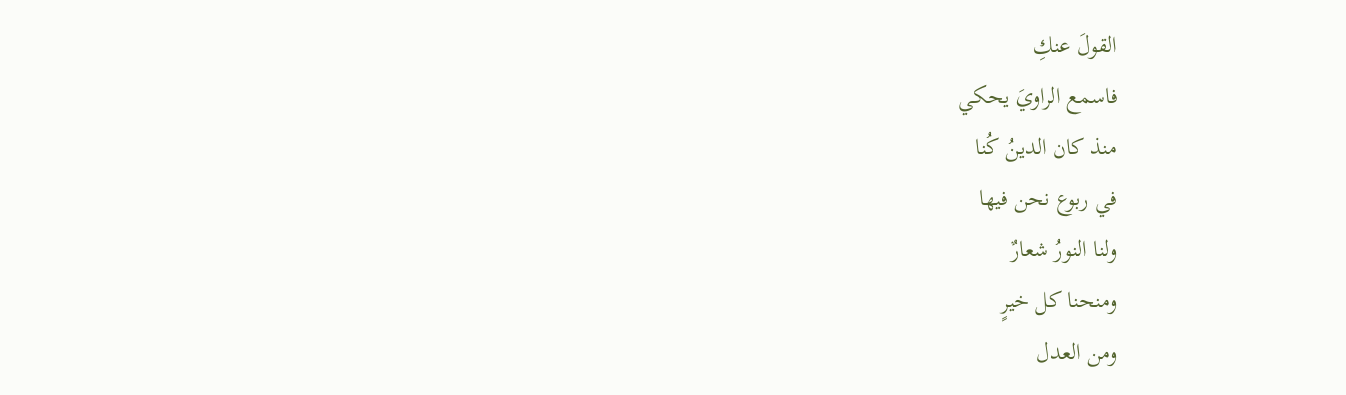القولَ عنكِ
فاسمع الراويَ يحكي
منذ كان الدينُ كُنا
في ربوع نحن فيها
ولنا النورُ شعارٌ
ومنحنا كل خيرٍ
ومن العدل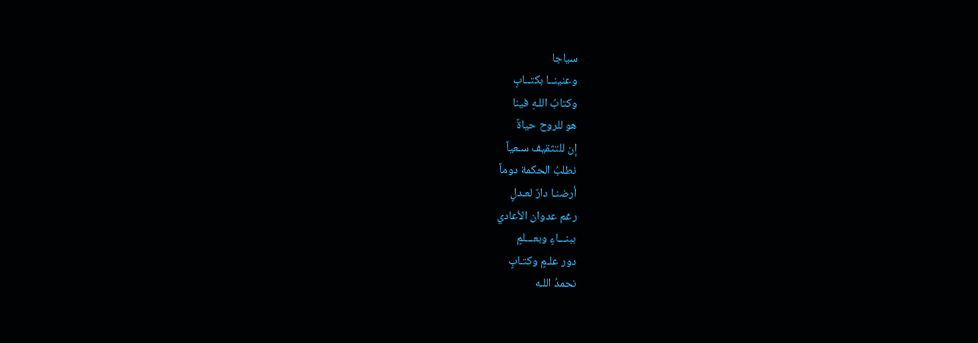سياجا
وعنينــا بكتــابٍ
وكتابُ اللـهِ فينا
هو للروح حياةٌ
إن للتثقيف سـعياً
نطلبُ الحكمة دوماً
أرضنـا دارٌ لعـدلٍ
رغم عدوان الأعادي
ببنـــاءٍ وبعـــلمٍ
دور علـمٍ وكتـابٍ
نحمدُ اللـه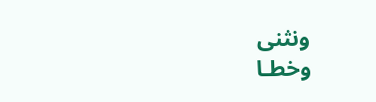ونثنى
وخطـا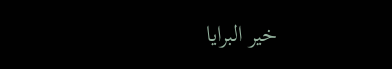خير البرايا